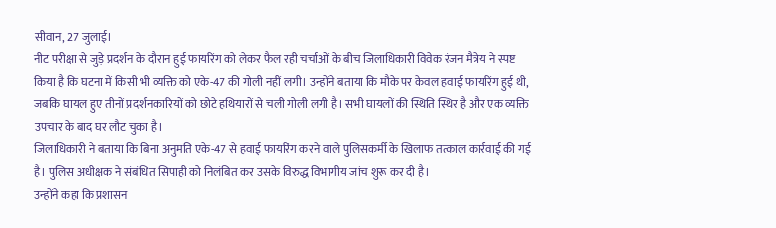सीवान, 27 जुलाई।
नीट परीक्षा से जुड़े प्रदर्शन के दौरान हुई फायरिंग को लेकर फैल रही चर्चाओं के बीच जिलाधिकारी विवेक रंजन मैत्रेय ने स्पष्ट किया है कि घटना में किसी भी व्यक्ति को एके-47 की गोली नहीं लगी। उन्होंने बताया कि मौके पर केवल हवाई फायरिंग हुई थी, जबकि घायल हुए तीनों प्रदर्शनकारियों को छोटे हथियारों से चली गोली लगी है। सभी घायलों की स्थिति स्थिर है और एक व्यक्ति उपचार के बाद घर लौट चुका है।
जिलाधिकारी ने बताया कि बिना अनुमति एके-47 से हवाई फायरिंग करने वाले पुलिसकर्मी के खिलाफ तत्काल कार्रवाई की गई है। पुलिस अधीक्षक ने संबंधित सिपाही को निलंबित कर उसके विरुद्ध विभागीय जांच शुरू कर दी है।
उन्होंने कहा कि प्रशासन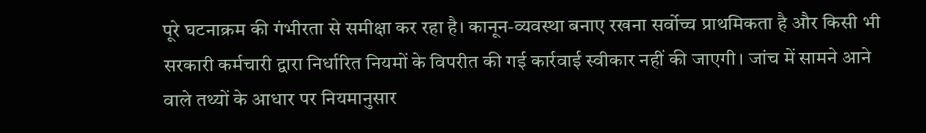पूरे घटनाक्रम की गंभीरता से समीक्षा कर रहा है। कानून-व्यवस्था बनाए रखना सर्वोच्च प्राथमिकता है और किसी भी सरकारी कर्मचारी द्वारा निर्धारित नियमों के विपरीत की गई कार्रवाई स्वीकार नहीं की जाएगी। जांच में सामने आने वाले तथ्यों के आधार पर नियमानुसार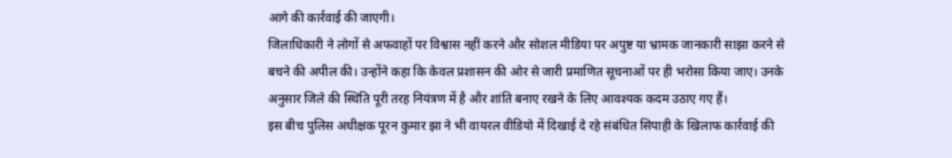आगे की कार्रवाई की जाएगी।
जिलाधिकारी ने लोगों से अफवाहों पर विश्वास नहीं करने और सोशल मीडिया पर अपुष्ट या भ्रामक जानकारी साझा करने से बचने की अपील की। उन्होंने कहा कि केवल प्रशासन की ओर से जारी प्रमाणित सूचनाओं पर ही भरोसा किया जाए। उनके अनुसार जिले की स्थिति पूरी तरह नियंत्रण में है और शांति बनाए रखने के लिए आवश्यक कदम उठाए गए हैं।
इस बीच पुलिस अधीक्षक पूरन कुमार झा ने भी वायरल वीडियो में दिखाई दे रहे संबंधित सिपाही के खिलाफ कार्रवाई की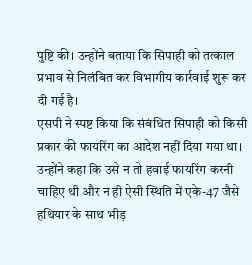पुष्टि की। उन्होंने बताया कि सिपाही को तत्काल प्रभाव से निलंबित कर विभागीय कार्रवाई शुरू कर दी गई है।
एसपी ने स्पष्ट किया कि संबंधित सिपाही को किसी प्रकार की फायरिंग का आदेश नहीं दिया गया था। उन्होंने कहा कि उसे न तो हवाई फायरिंग करनी चाहिए थी और न ही ऐसी स्थिति में एके-47 जैसे हथियार के साथ भीड़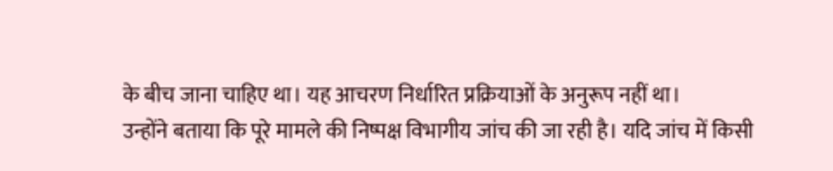के बीच जाना चाहिए था। यह आचरण निर्धारित प्रक्रियाओं के अनुरूप नहीं था।
उन्होंने बताया कि पूरे मामले की निष्पक्ष विभागीय जांच की जा रही है। यदि जांच में किसी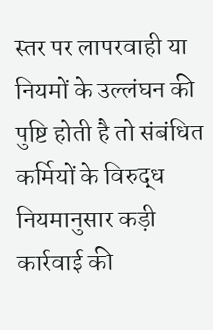स्तर पर लापरवाही या नियमों के उल्लंघन की पुष्टि होती है तो संबंधित कर्मियों के विरुद्ध नियमानुसार कड़ी कार्रवाई की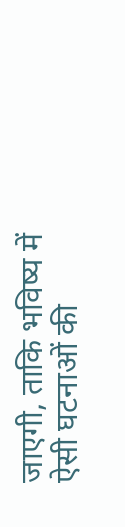जाएगी, ताकि भविष्य में ऐसी घटनाओं की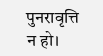पुनरावृत्ति न हो।